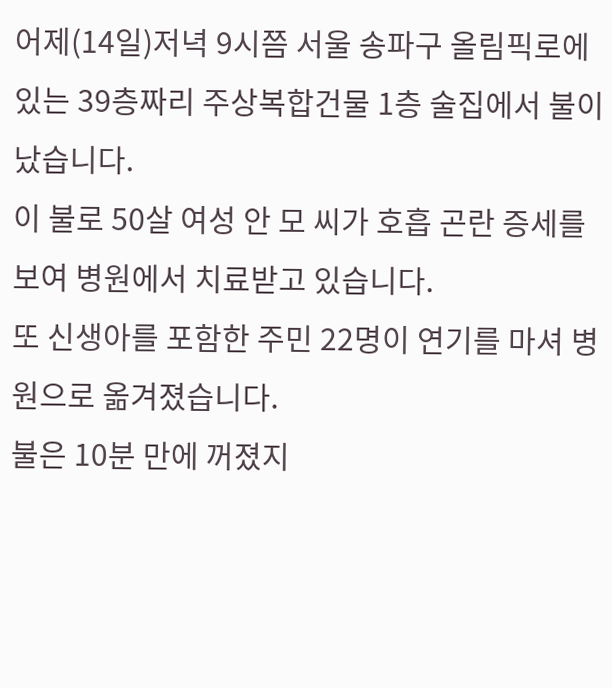어제(14일)저녁 9시쯤 서울 송파구 올림픽로에 있는 39층짜리 주상복합건물 1층 술집에서 불이 났습니다.
이 불로 50살 여성 안 모 씨가 호흡 곤란 증세를 보여 병원에서 치료받고 있습니다.
또 신생아를 포함한 주민 22명이 연기를 마셔 병원으로 옮겨졌습니다.
불은 10분 만에 꺼졌지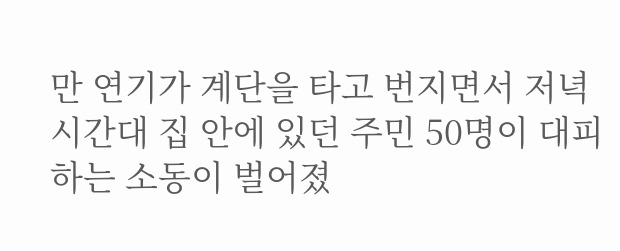만 연기가 계단을 타고 번지면서 저녁시간대 집 안에 있던 주민 50명이 대피하는 소동이 벌어졌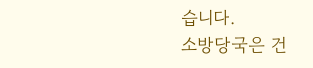습니다.
소방당국은 건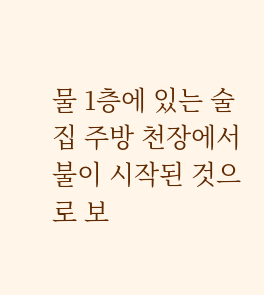물 1층에 있는 술집 주방 천장에서 불이 시작된 것으로 보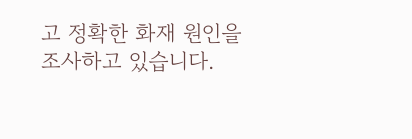고 정확한 화재 원인을 조사하고 있습니다.